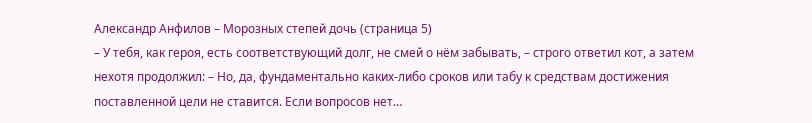Александр Анфилов – Морозных степей дочь (страница 5)
– У тебя, как героя, есть соответствующий долг, не смей о нём забывать, – строго ответил кот, а затем нехотя продолжил: – Но, да, фундаментально каких-либо сроков или табу к средствам достижения поставленной цели не ставится. Если вопросов нет…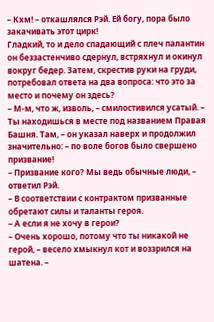– Кхм! – откашлялся Рэй. Ей богу, пора было закачивать этот цирк!
Гладкий, то и дело спадающий с плеч палантин он беззастенчиво сдернул, встряхнул и окинул вокруг бедер. Затем, скрестив руки на груди, потребовал ответа на два вопроса: что это за место и почему он здесь?
– М-м, что ж, изволь, – смилостивился усатый. – Ты находишься в месте под названием Правая Башня. Там, – он указал наверх и продолжил значительно: – по воле богов было свершено призвание!
– Призвание кого? Мы ведь обычные люди, – ответил Рэй.
– В соответствии с контрактом призванные обретают силы и таланты героя.
– А если я не хочу в герои?
– Очень хорошо, потому что ты никакой не герой, – весело хмыкнул кот и воззрился на шатена. –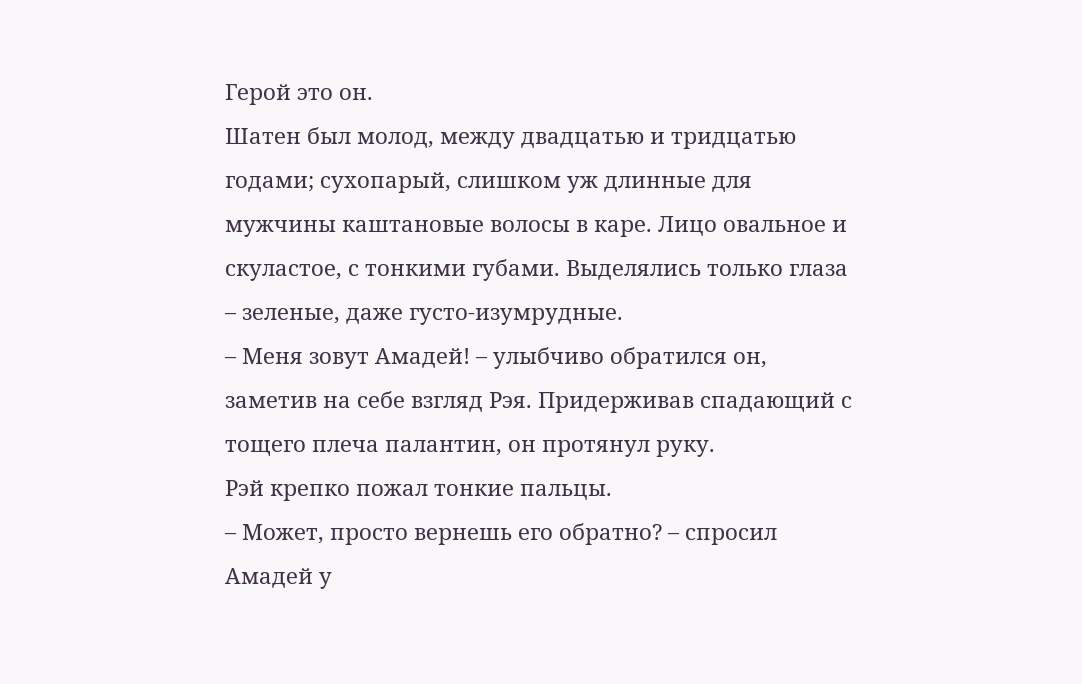Герой это он.
Шатен был молод, между двадцатью и тридцатью годами; сухопарый, слишком уж длинные для мужчины каштановые волосы в каре. Лицо овальное и скуластое, с тонкими губами. Выделялись только глаза – зеленые, даже густо-изумрудные.
– Меня зовут Амадей! – улыбчиво обратился он, заметив на себе взгляд Рэя. Придерживав спадающий с тощего плеча палантин, он протянул руку.
Рэй крепко пожал тонкие пальцы.
– Может, просто вернешь его обратно? – спросил Амадей у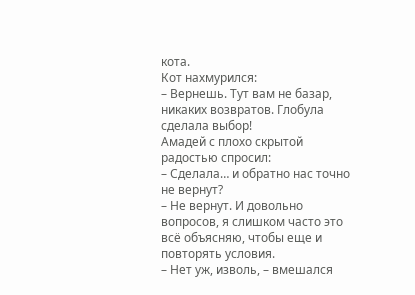кота.
Кот нахмурился:
– Вернешь. Тут вам не базар, никаких возвратов. Глобула сделала выбор!
Амадей с плохо скрытой радостью спросил:
– Сделала… и обратно нас точно не вернут?
– Не вернут. И довольно вопросов, я слишком часто это всё объясняю, чтобы еще и повторять условия.
– Нет уж, изволь, – вмешался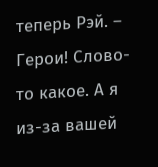теперь Рэй. – Герои! Слово-то какое. А я из-за вашей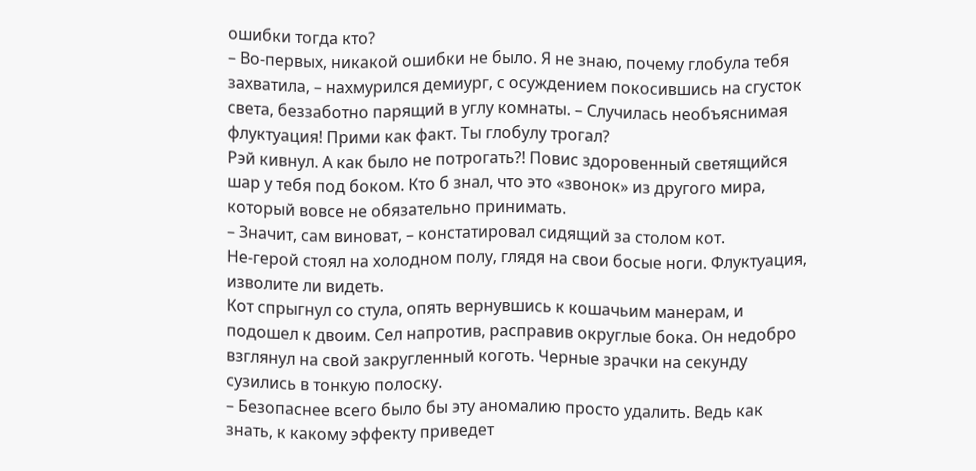ошибки тогда кто?
– Во-первых, никакой ошибки не было. Я не знаю, почему глобула тебя захватила, – нахмурился демиург, с осуждением покосившись на сгусток света, беззаботно парящий в углу комнаты. – Случилась необъяснимая флуктуация! Прими как факт. Ты глобулу трогал?
Рэй кивнул. А как было не потрогать?! Повис здоровенный светящийся шар у тебя под боком. Кто б знал, что это «звонок» из другого мира, который вовсе не обязательно принимать.
– Значит, сам виноват, – констатировал сидящий за столом кот.
Не-герой стоял на холодном полу, глядя на свои босые ноги. Флуктуация, изволите ли видеть.
Кот спрыгнул со стула, опять вернувшись к кошачьим манерам, и подошел к двоим. Сел напротив, расправив округлые бока. Он недобро взглянул на свой закругленный коготь. Черные зрачки на секунду сузились в тонкую полоску.
– Безопаснее всего было бы эту аномалию просто удалить. Ведь как знать, к какому эффекту приведет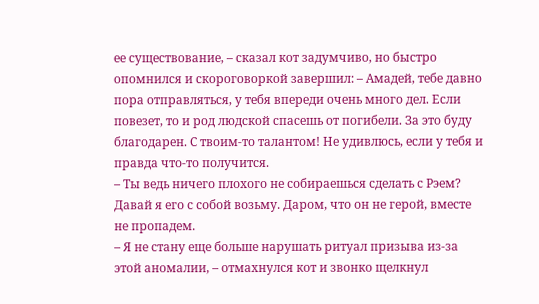ее существование, – сказал кот задумчиво, но быстро опомнился и скороговоркой завершил: – Амадей, тебе давно пора отправляться, у тебя впереди очень много дел. Если повезет, то и род людской спасешь от погибели. За это буду благодарен. С твоим-то талантом! Не удивлюсь, если у тебя и правда что-то получится.
– Ты ведь ничего плохого не собираешься сделать с Рэем? Давай я его с собой возьму. Даром, что он не герой, вместе не пропадем.
– Я не стану еще больше нарушать ритуал призыва из-за этой аномалии, – отмахнулся кот и звонко щелкнул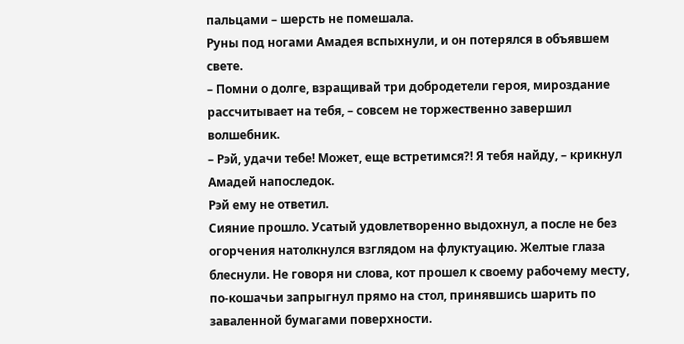пальцами – шерсть не помешала.
Руны под ногами Амадея вспыхнули, и он потерялся в объявшем свете.
– Помни о долге, взращивай три добродетели героя, мироздание рассчитывает на тебя, – совсем не торжественно завершил волшебник.
– Рэй, удачи тебе! Может, еще встретимся?! Я тебя найду, – крикнул Амадей напоследок.
Рэй ему не ответил.
Сияние прошло. Усатый удовлетворенно выдохнул, а после не без огорчения натолкнулся взглядом на флуктуацию. Желтые глаза блеснули. Не говоря ни слова, кот прошел к своему рабочему месту, по-кошачьи запрыгнул прямо на стол, принявшись шарить по заваленной бумагами поверхности.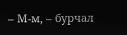– М-м, – бурчал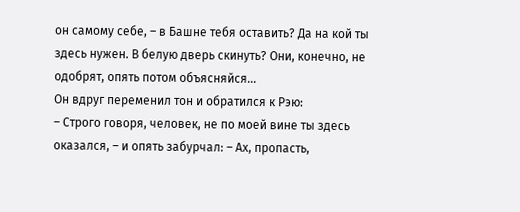он самому себе, – в Башне тебя оставить? Да на кой ты здесь нужен. В белую дверь скинуть? Они, конечно, не одобрят, опять потом объясняйся…
Он вдруг переменил тон и обратился к Рэю:
– Строго говоря, человек, не по моей вине ты здесь оказался, – и опять забурчал: – Ах, пропасть,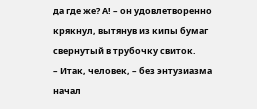да где же? А! – он удовлетворенно крякнул, вытянув из кипы бумаг свернутый в трубочку свиток.
– Итак, человек, – без энтузиазма начал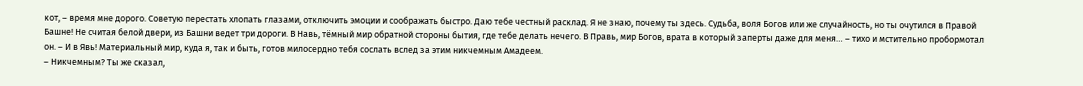кот, – время мне дорого. Советую перестать хлопать глазами, отключить эмоции и соображать быстро. Даю тебе честный расклад. Я не знаю, почему ты здесь. Судьба, воля Богов или же случайность, но ты очутился в Правой Башне! Не считая белой двери, из Башни ведет три дороги. В Навь, тёмный мир обратной стороны бытия, где тебе делать нечего. В Правь, мир Богов, врата в который заперты даже для меня… – тихо и мстительно пробормотал он. – И в Явь! Материальный мир, куда я, так и быть, готов милосердно тебя сослать вслед за этим никчемным Амадеем.
– Никчемным? Ты же сказал,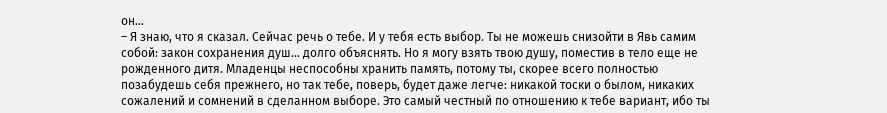он…
– Я знаю, что я сказал. Сейчас речь о тебе. И у тебя есть выбор. Ты не можешь снизойти в Явь самим собой: закон сохранения душ… долго объяснять. Но я могу взять твою душу, поместив в тело еще не рожденного дитя. Младенцы неспособны хранить память, потому ты, скорее всего полностью позабудешь себя прежнего, но так тебе, поверь, будет даже легче: никакой тоски о былом, никаких сожалений и сомнений в сделанном выборе. Это самый честный по отношению к тебе вариант, ибо ты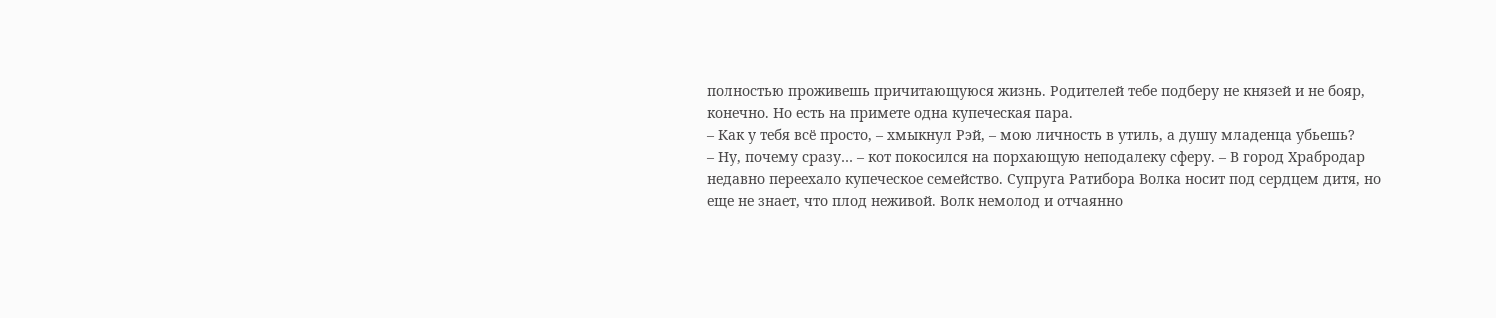полностью проживешь причитающуюся жизнь. Родителей тебе подберу не князей и не бояр, конечно. Но есть на примете одна купеческая пара.
– Как у тебя всё просто, – хмыкнул Рэй, – мою личность в утиль, а душу младенца убьешь?
– Ну, почему сразу… – кот покосился на порхающую неподалеку сферу. – В город Храбродар недавно переехало купеческое семейство. Супруга Ратибора Волка носит под сердцем дитя, но еще не знает, что плод неживой. Волк немолод и отчаянно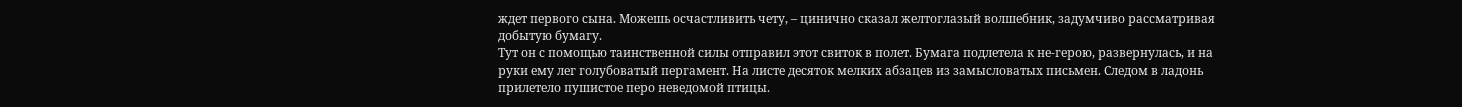ждет первого сына. Можешь осчастливить чету, – цинично сказал желтоглазый волшебник, задумчиво рассматривая добытую бумагу.
Тут он с помощью таинственной силы отправил этот свиток в полет. Бумага подлетела к не-герою, развернулась, и на руки ему лег голубоватый пергамент. На листе десяток мелких абзацев из замысловатых письмен. Следом в ладонь прилетело пушистое перо неведомой птицы.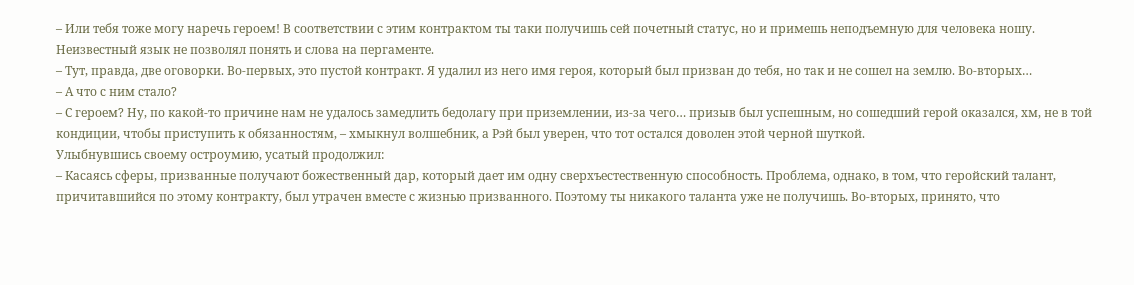– Или тебя тоже могу наречь героем! В соответствии с этим контрактом ты таки получишь сей почетный статус, но и примешь неподъемную для человека ношу.
Неизвестный язык не позволял понять и слова на пергаменте.
– Тут, правда, две оговорки. Во-первых, это пустой контракт. Я удалил из него имя героя, который был призван до тебя, но так и не сошел на землю. Во-вторых…
– А что с ним стало?
– С героем? Ну, по какой-то причине нам не удалось замедлить бедолагу при приземлении, из-за чего… призыв был успешным, но сошедший герой оказался, хм, не в той кондиции, чтобы приступить к обязанностям, – хмыкнул волшебник, а Рэй был уверен, что тот остался доволен этой черной шуткой.
Улыбнувшись своему остроумию, усатый продолжил:
– Касаясь сферы, призванные получают божественный дар, который дает им одну сверхъестественную способность. Проблема, однако, в том, что геройский талант, причитавшийся по этому контракту, был утрачен вместе с жизнью призванного. Поэтому ты никакого таланта уже не получишь. Во-вторых, принято, что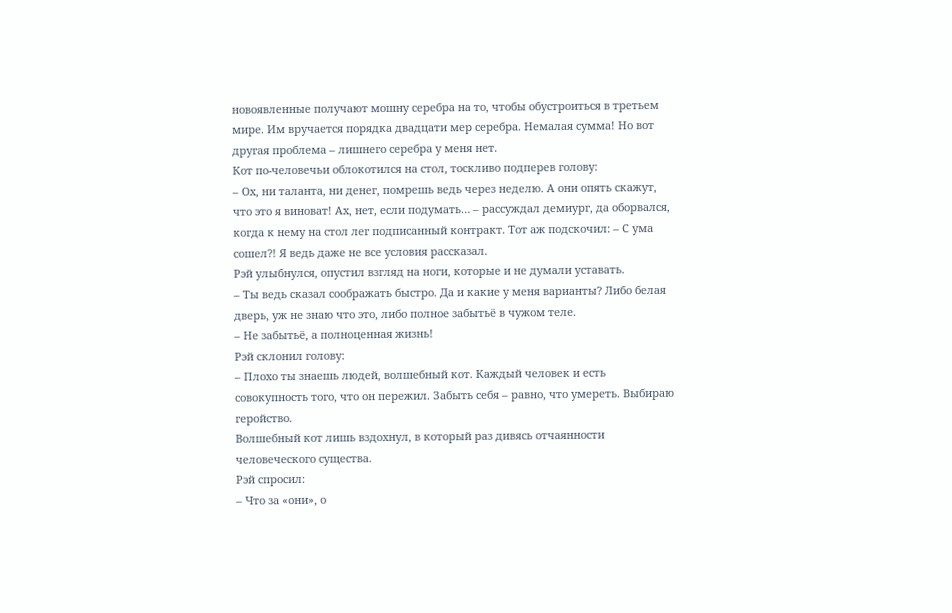новоявленные получают мошну серебра на то, чтобы обустроиться в третьем мире. Им вручается порядка двадцати мер серебра. Немалая сумма! Но вот другая проблема – лишнего серебра у меня нет.
Кот по-человечьи облокотился на стол, тоскливо подперев голову:
– Ох, ни таланта, ни денег, помрешь ведь через неделю. А они опять скажут, что это я виноват! Ах, нет, если подумать… – рассуждал демиург, да оборвался, когда к нему на стол лег подписанный контракт. Тот аж подскочил: – С ума сошел?! Я ведь даже не все условия рассказал.
Рэй улыбнулся, опустил взгляд на ноги, которые и не думали уставать.
– Ты ведь сказал соображать быстро. Да и какие у меня варианты? Либо белая дверь, уж не знаю что это, либо полное забытьё в чужом теле.
– Не забытьё, а полноценная жизнь!
Рэй склонил голову:
– Плохо ты знаешь людей, волшебный кот. Каждый человек и есть совокупность того, что он пережил. Забыть себя – равно, что умереть. Выбираю геройство.
Волшебный кот лишь вздохнул, в который раз дивясь отчаянности человеческого существа.
Рэй спросил:
– Что за «они», о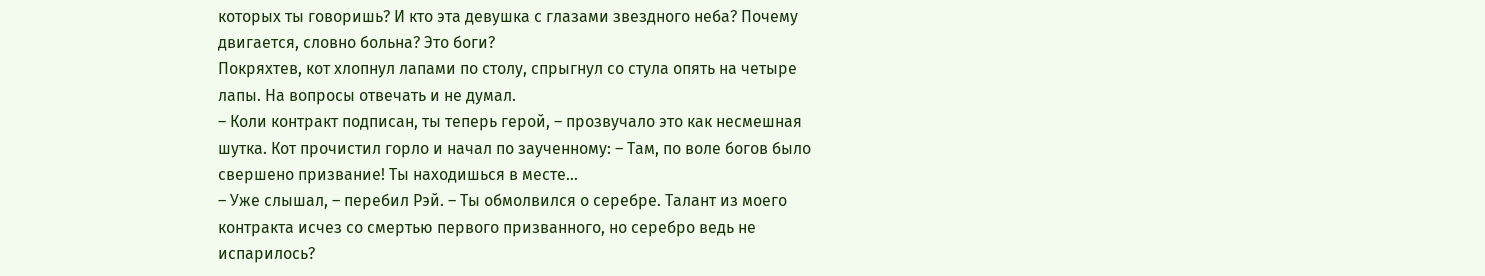которых ты говоришь? И кто эта девушка с глазами звездного неба? Почему двигается, словно больна? Это боги?
Покряхтев, кот хлопнул лапами по столу, спрыгнул со стула опять на четыре лапы. На вопросы отвечать и не думал.
– Коли контракт подписан, ты теперь герой, – прозвучало это как несмешная шутка. Кот прочистил горло и начал по заученному: – Там, по воле богов было свершено призвание! Ты находишься в месте…
– Уже слышал, – перебил Рэй. – Ты обмолвился о серебре. Талант из моего контракта исчез со смертью первого призванного, но серебро ведь не испарилось?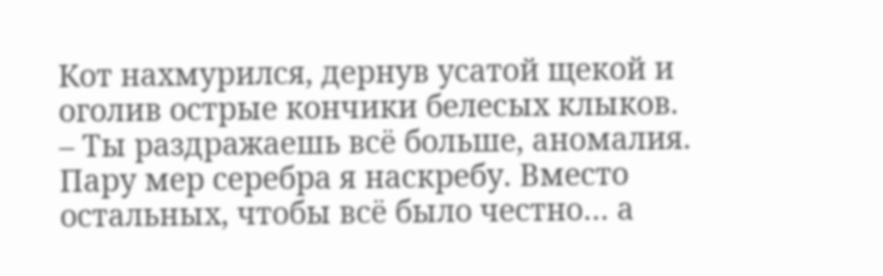Кот нахмурился, дернув усатой щекой и оголив острые кончики белесых клыков.
– Ты раздражаешь всё больше, аномалия. Пару мер серебра я наскребу. Вместо остальных, чтобы всё было честно… а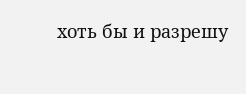хоть бы и разрешу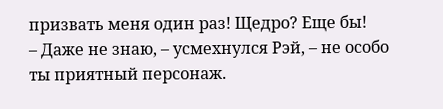призвать меня один раз! Щедро? Еще бы!
– Даже не знаю, – усмехнулся Рэй, – не особо ты приятный персонаж.